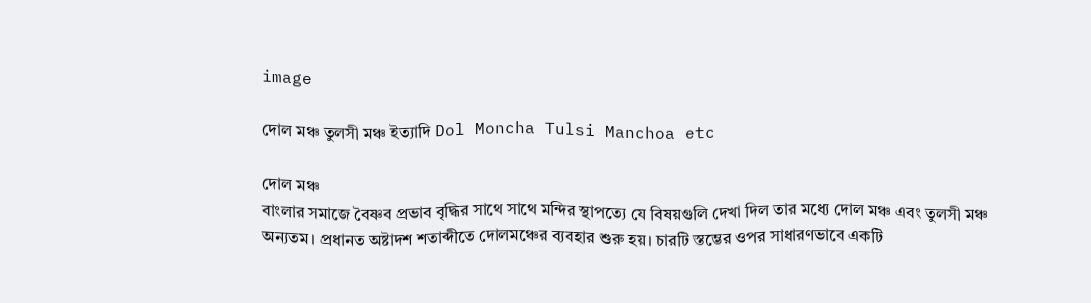image

দোল মঞ্চ তুলসী মঞ্চ ইত্যাদি Dol Moncha Tulsi Manchoa etc

দোল মঞ্চ
বাংলার সমাজে বৈষ্ণব প্রভাব বৃদ্ধির সাথে সাথে মন্দির স্থাপত্যে যে বিষয়গুলি দেখা দিল তার মধ্যে দোল মঞ্চ এবং তুলসী মঞ্চ অন্যতম। প্রধানত অষ্টাদশ শতাব্দীতে দোলমঞ্চের ব্যবহার শুরু হয়। চারটি স্তম্ভের ওপর সাধারণভাবে একটি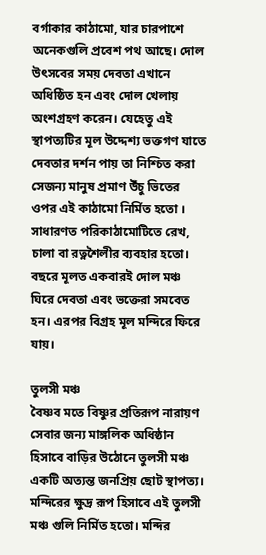বর্গাকার কাঠামো, যার চারপাশে অনেকগুলি প্রবেশ পথ আছে। দোল উৎসবের সময় দেবতা এখানে অধিষ্ঠিত হন এবং দোল খেলায় অংশগ্রহণ করেন। যেহেতু এই স্থাপত্যটির মূল উদ্দেশ্য ভক্তগণ যাতে দেবতার দর্শন পায় তা নিশ্চিত করা সেজন্য মানুষ প্রমাণ উঁচু ভিতের ওপর এই কাঠামো নির্মিত হতো । সাধারণত পরিকাঠামোটিতে রেখ, চালা বা রত্নশৈলীর ব্যবহার হতো। বছরে মূলত একবারই দোল মঞ্চ ঘিরে দেবতা এবং ভক্তেরা সমবেত হন। এরপর বিগ্রহ মূল মন্দিরে ফিরে যায়।

তুলসী মঞ্চ
বৈষ্ণব মতে বিষ্ণুর প্রতিরূপ নারায়ণ সেবার জন্য মাঙ্গলিক অধিষ্ঠান হিসাবে বাড়ির উঠোনে তুলসী মঞ্চ একটি অত্যন্ত জনপ্রিয় ছোট স্থাপত্য। মন্দিরের ক্ষুদ্র রূপ হিসাবে এই তুলসী মঞ্চ গুলি নির্মিত হতো। মন্দির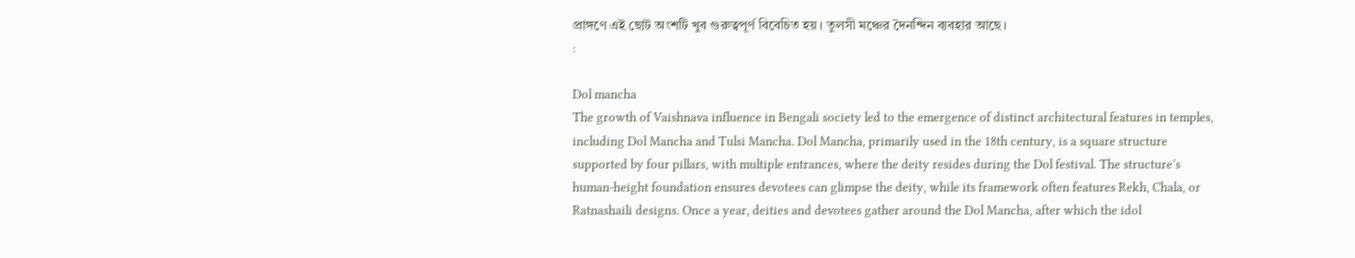প্রাঙ্গণে এই ছোট অংশটি খুব গুরুত্বপূর্ণ বিবেচিত হয়। তুলসী মঞ্চের দৈনন্দিন ব্যবহার আছে।
:

Dol mancha
The growth of Vaishnava influence in Bengali society led to the emergence of distinct architectural features in temples, including Dol Mancha and Tulsi Mancha. Dol Mancha, primarily used in the 18th century, is a square structure supported by four pillars, with multiple entrances, where the deity resides during the Dol festival. The structure’s human-height foundation ensures devotees can glimpse the deity, while its framework often features Rekh, Chala, or Ratnashaili designs. Once a year, deities and devotees gather around the Dol Mancha, after which the idol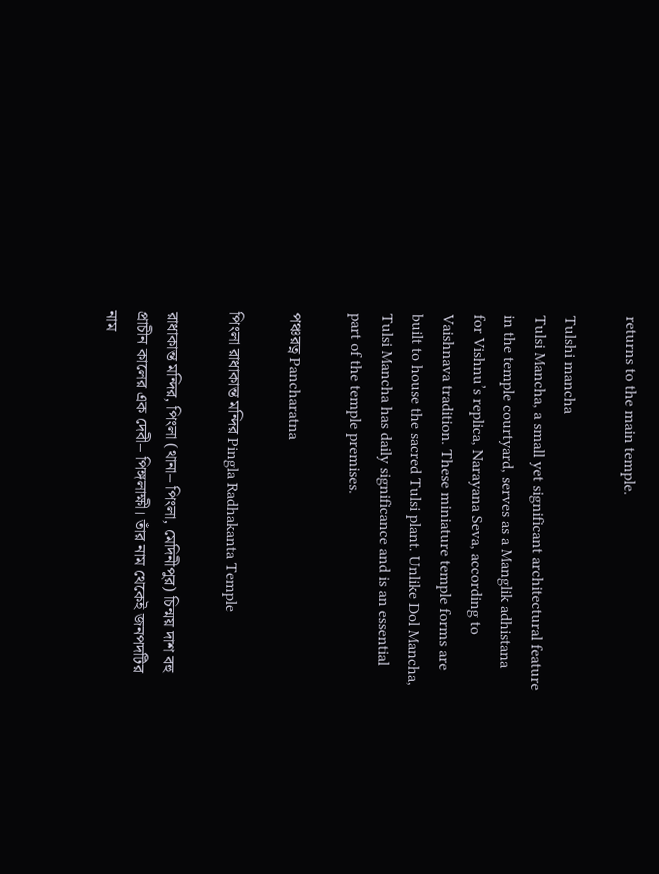returns to the main temple.

Tulshi mancha
Tulsi Mancha, a small yet significant architectural feature in the temple courtyard, serves as a Manglik adhistana for Vishnu’s replica, Narayana Seva, according to Vaishnava tradition. These miniature temple forms are built to house the sacred Tulsi plant. Unlike Dol Mancha, Tulsi Mancha has daily significance and is an essential part of the temple premises.

পঞ্চরত্ন Pancharatna

পিংলা রাধাকান্ত মন্দির Pingla Radhakanta Temple

রাধাকান্ত মন্দির, পিংলা (থানা– পিংলা, মেদিনীপুর) চিন্ময় দাশ বহু প্রাচীন কালের এক দেবী– পিঙ্গলাক্ষী। তাঁর নাম থেকেই জনপদটির নাম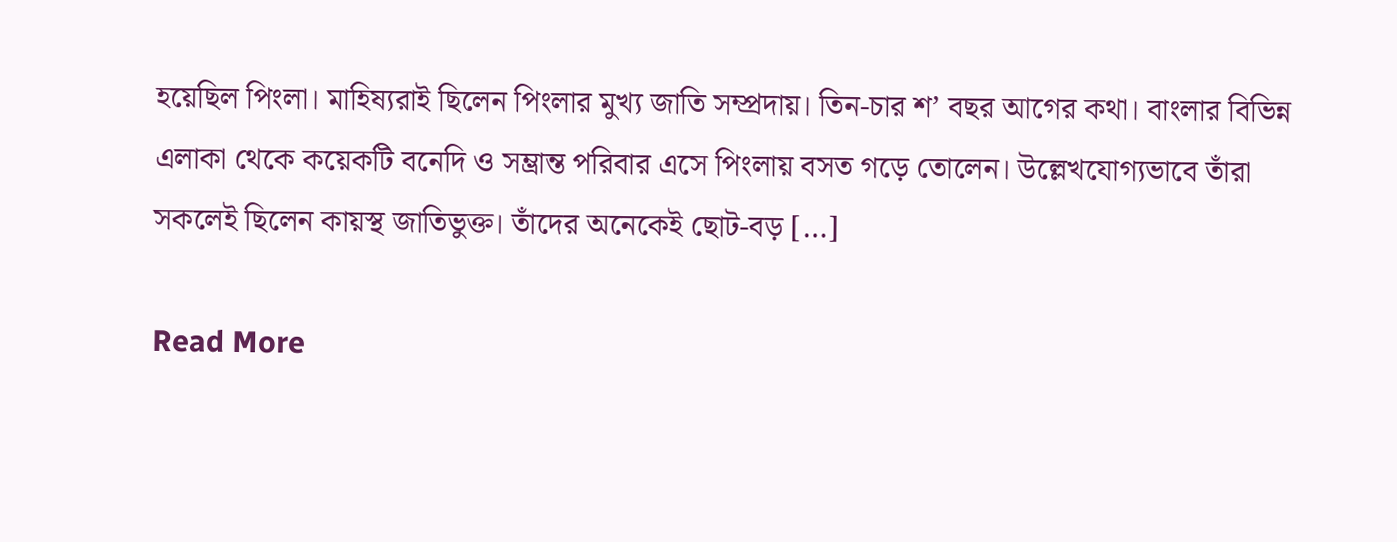হয়েছিল পিংলা। মাহিষ্যরাই ছিলেন পিংলার মুখ্য জাতি সম্প্রদায়। তিন-চার শ’ বছর আগের কথা। বাংলার বিভিন্ন এলাকা থেকে কয়েকটি বনেদি ও সম্ভ্রান্ত পরিবার এসে পিংলায় বসত গড়ে তোলেন। উল্লেখযোগ্যভাবে তাঁরা সকলেই ছিলেন কায়স্থ জাতিভুক্ত। তাঁদের অনেকেই ছোট-বড় […]

Read More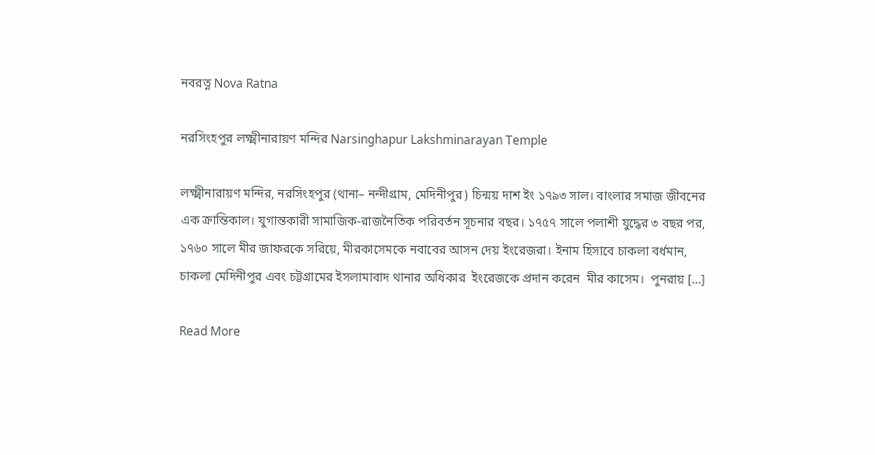নবরত্ন Nova Ratna

নরসিংহপুর লক্ষ্মীনারায়ণ মন্দির Narsinghapur Lakshminarayan Temple

লক্ষ্মীনারায়ণ মন্দির, নরসিংহপুর (থানা– নন্দীগ্রাম, মেদিনীপুর) চিন্ময় দাশ ইং ১৭৯৩ সাল। বাংলার সমাজ জীবনের এক ক্রান্তিকাল। যুগান্তকারী সামাজিক-রাজনৈতিক পরিবর্তন সূচনার বছর। ১৭৫৭ সালে পলাশী যুদ্ধের ৩ বছর পর, ১৭৬০ সালে মীর জাফরকে সরিয়ে, মীরকাসেমকে নবাবের আসন দেয় ইংরেজরা। ইনাম হিসাবে চাকলা বর্ধমান, চাকলা মেদিনীপুর এবং চট্টগ্রামের ইসলামাবাদ থানার অধিকার  ইংরেজকে প্রদান করেন  মীর কাসেম।  পুনরায় […]

Read More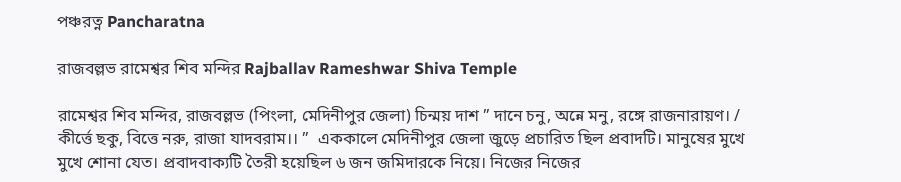পঞ্চরত্ন Pancharatna

রাজবল্লভ রামেশ্বর শিব মন্দির Rajballav Rameshwar Shiva Temple

রামেশ্বর শিব মন্দির, রাজবল্লভ (পিংলা, মেদিনীপুর জেলা) চিন্ময় দাশ ” দানে চনু, অন্নে মনু, রঙ্গে রাজনারায়ণ। / কীর্ত্তে ছকু, বিত্তে নরু, রাজা যাদবরাম।। ”  এককালে মেদিনীপুর জেলা জুড়ে প্রচারিত ছিল প্রবাদটি। মানুষের মুখে মুখে শোনা যেত। প্ৰবাদবাক্যটি তৈরী হয়েছিল ৬ জন জমিদারকে নিয়ে। নিজের নিজের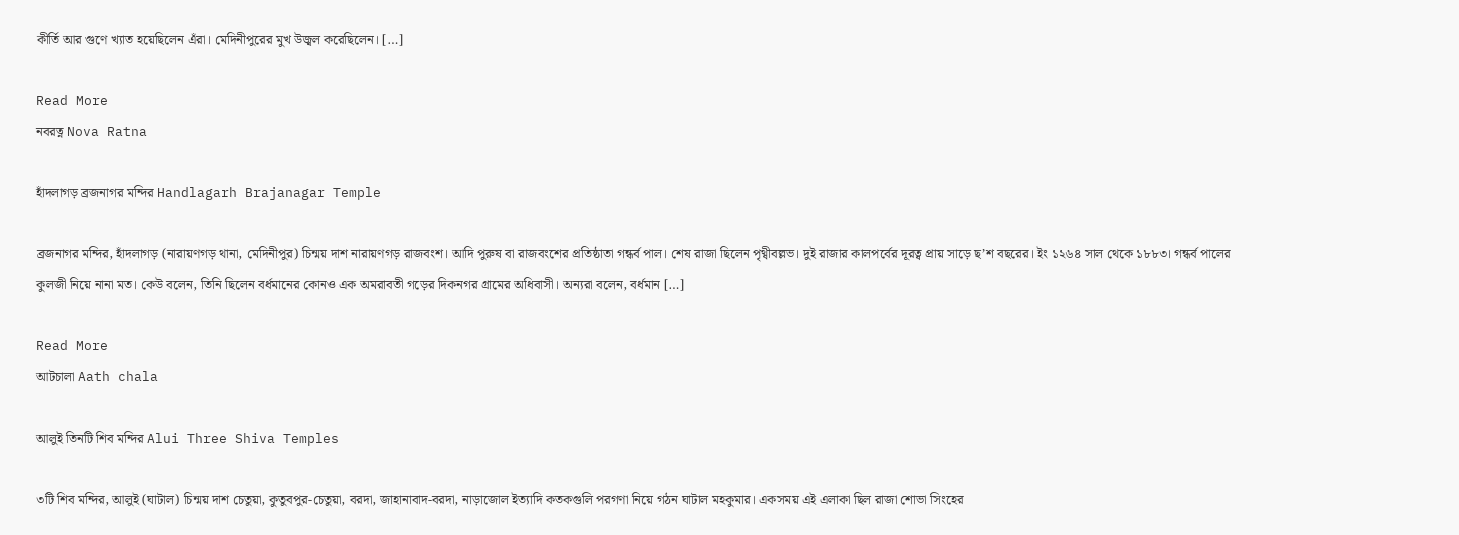কীর্তি আর গুণে খ্যাত হয়েছিলেন এঁরা। মেদিনীপুরের মুখ উজ্বল করেছিলেন। […]

Read More
নবরত্ন Nova Ratna

হাঁদলাগড় ব্রজনাগর মন্দির Handlagarh Brajanagar Temple

ব্রজনাগর মন্দির, হাঁদলাগড় (নারায়ণগড় থানা, মেদিনীপুর) চিন্ময় দাশ নারায়ণগড় রাজবংশ। আদি পুরুষ বা রাজবংশের প্রতিষ্ঠাতা গন্ধর্ব পাল। শেষ রাজা ছিলেন পৃথ্বীবল্লভ। দুই রাজার কালপর্বের দূরত্ব প্রায় সাড়ে ছ’শ বছরের। ইং ১২৬৪ সাল থেকে ১৮৮৩। গন্ধর্ব পালের কুলজী নিয়ে নানা মত। কেউ বলেন, তিনি ছিলেন বর্ধমানের কোনও এক অমরাবতী গড়ের দিকনগর গ্রামের অধিবাসী। অন্যরা বলেন, বর্ধমান […]

Read More
আটচালা Aath chala

আলুই তিনটি শিব মন্দির Alui Three Shiva Temples

৩টি শিব মন্দির, আলুই (ঘাটাল) চিন্ময় দাশ চেতুয়া, কুতুবপুর-চেতুয়া, বরদা, জাহানাবাদ-বরদা, নাড়াজোল ইত্যাদি কতকগুলি পরগণা নিয়ে গঠন ঘাটাল মহকুমার। একসময় এই এলাকা ছিল রাজা শোভা সিংহের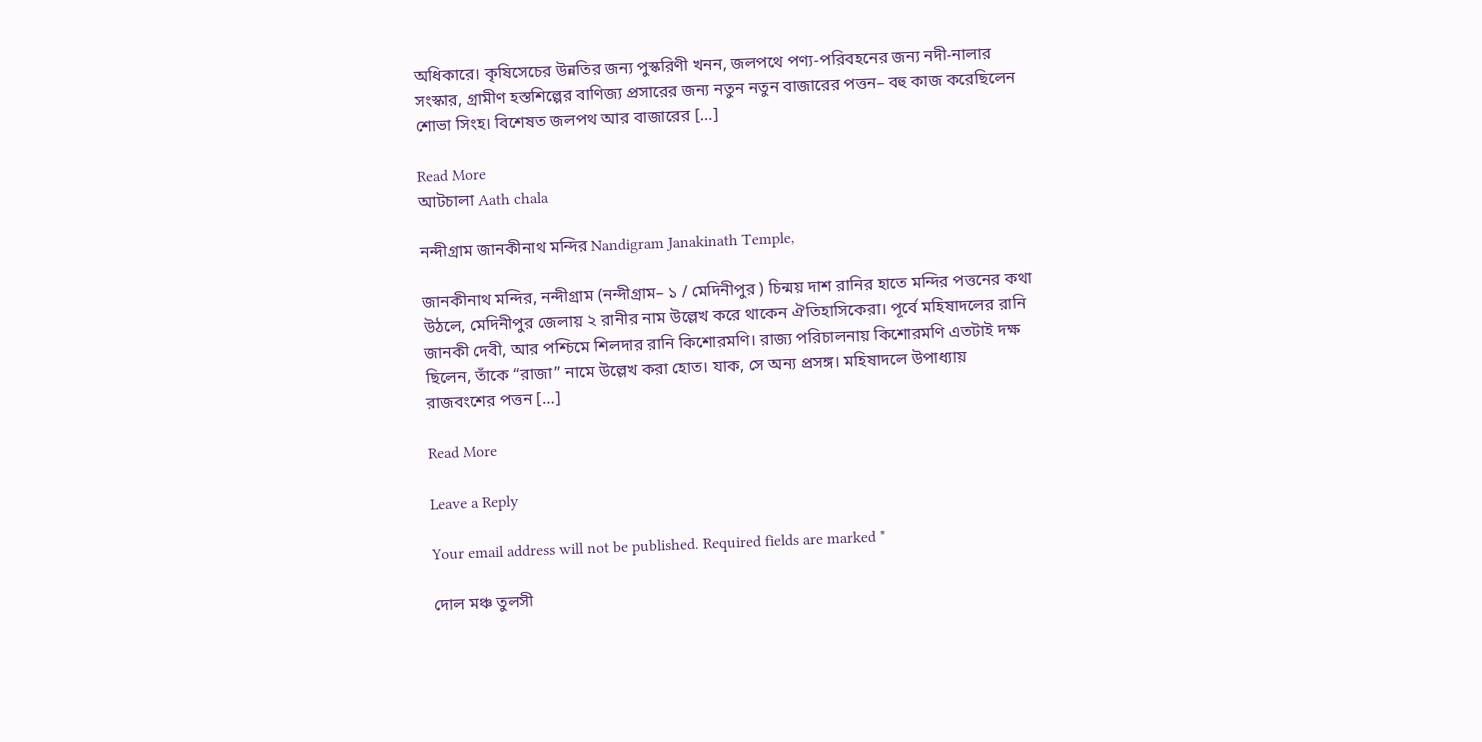অধিকারে। কৃষিসেচের উন্নতির জন্য পুস্করিণী খনন, জলপথে পণ্য-পরিবহনের জন্য নদী-নালার সংস্কার, গ্রামীণ হস্তশিল্পের বাণিজ্য প্রসারের জন্য নতুন নতুন বাজারের পত্তন– বহু কাজ করেছিলেন শোভা সিংহ। বিশেষত জলপথ আর বাজারের […]

Read More
আটচালা Aath chala

নন্দীগ্রাম জানকীনাথ মন্দির Nandigram Janakinath Temple,

জানকীনাথ মন্দির, নন্দীগ্রাম (নন্দীগ্রাম– ১ / মেদিনীপুর ) চিন্ময় দাশ রানির হাতে মন্দির পত্তনের কথা উঠলে, মেদিনীপুর জেলায় ২ রানীর নাম উল্লেখ করে থাকেন ঐতিহাসিকেরা। পূর্বে মহিষাদলের রানি জানকী দেবী, আর পশ্চিমে শিলদার রানি কিশোরমণি। রাজ্য পরিচালনায় কিশোরমণি এতটাই দক্ষ ছিলেন, তাঁকে “রাজা” নামে উল্লেখ করা হোত। যাক, সে অন্য প্রসঙ্গ। মহিষাদলে উপাধ্যায় রাজবংশের পত্তন […]

Read More

Leave a Reply

Your email address will not be published. Required fields are marked *

দোল মঞ্চ তুলসী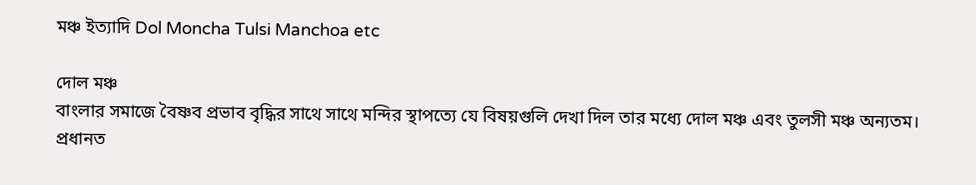মঞ্চ ইত্যাদি Dol Moncha Tulsi Manchoa etc

দোল মঞ্চ
বাংলার সমাজে বৈষ্ণব প্রভাব বৃদ্ধির সাথে সাথে মন্দির স্থাপত্যে যে বিষয়গুলি দেখা দিল তার মধ্যে দোল মঞ্চ এবং তুলসী মঞ্চ অন্যতম। প্রধানত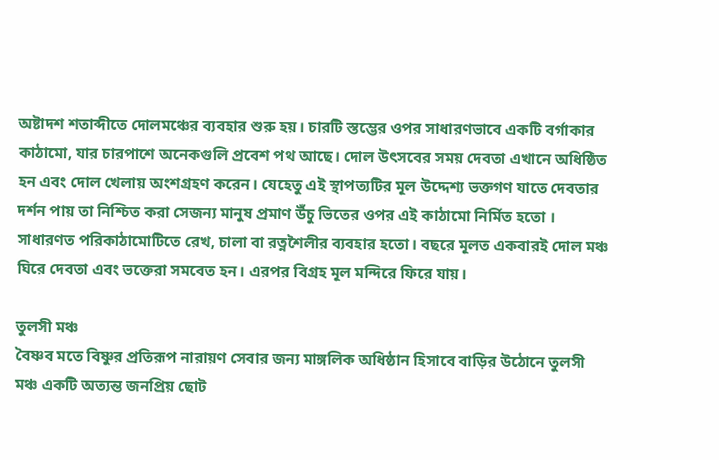অষ্টাদশ শতাব্দীতে দোলমঞ্চের ব্যবহার শুরু হয়। চারটি স্তম্ভের ওপর সাধারণভাবে একটি বর্গাকার কাঠামো, যার চারপাশে অনেকগুলি প্রবেশ পথ আছে। দোল উৎসবের সময় দেবতা এখানে অধিষ্ঠিত হন এবং দোল খেলায় অংশগ্রহণ করেন। যেহেতু এই স্থাপত্যটির মূল উদ্দেশ্য ভক্তগণ যাতে দেবতার দর্শন পায় তা নিশ্চিত করা সেজন্য মানুষ প্রমাণ উঁচু ভিতের ওপর এই কাঠামো নির্মিত হতো । সাধারণত পরিকাঠামোটিতে রেখ, চালা বা রত্নশৈলীর ব্যবহার হতো। বছরে মূলত একবারই দোল মঞ্চ ঘিরে দেবতা এবং ভক্তেরা সমবেত হন। এরপর বিগ্রহ মূল মন্দিরে ফিরে যায়।

তুলসী মঞ্চ
বৈষ্ণব মতে বিষ্ণুর প্রতিরূপ নারায়ণ সেবার জন্য মাঙ্গলিক অধিষ্ঠান হিসাবে বাড়ির উঠোনে তুলসী মঞ্চ একটি অত্যন্ত জনপ্রিয় ছোট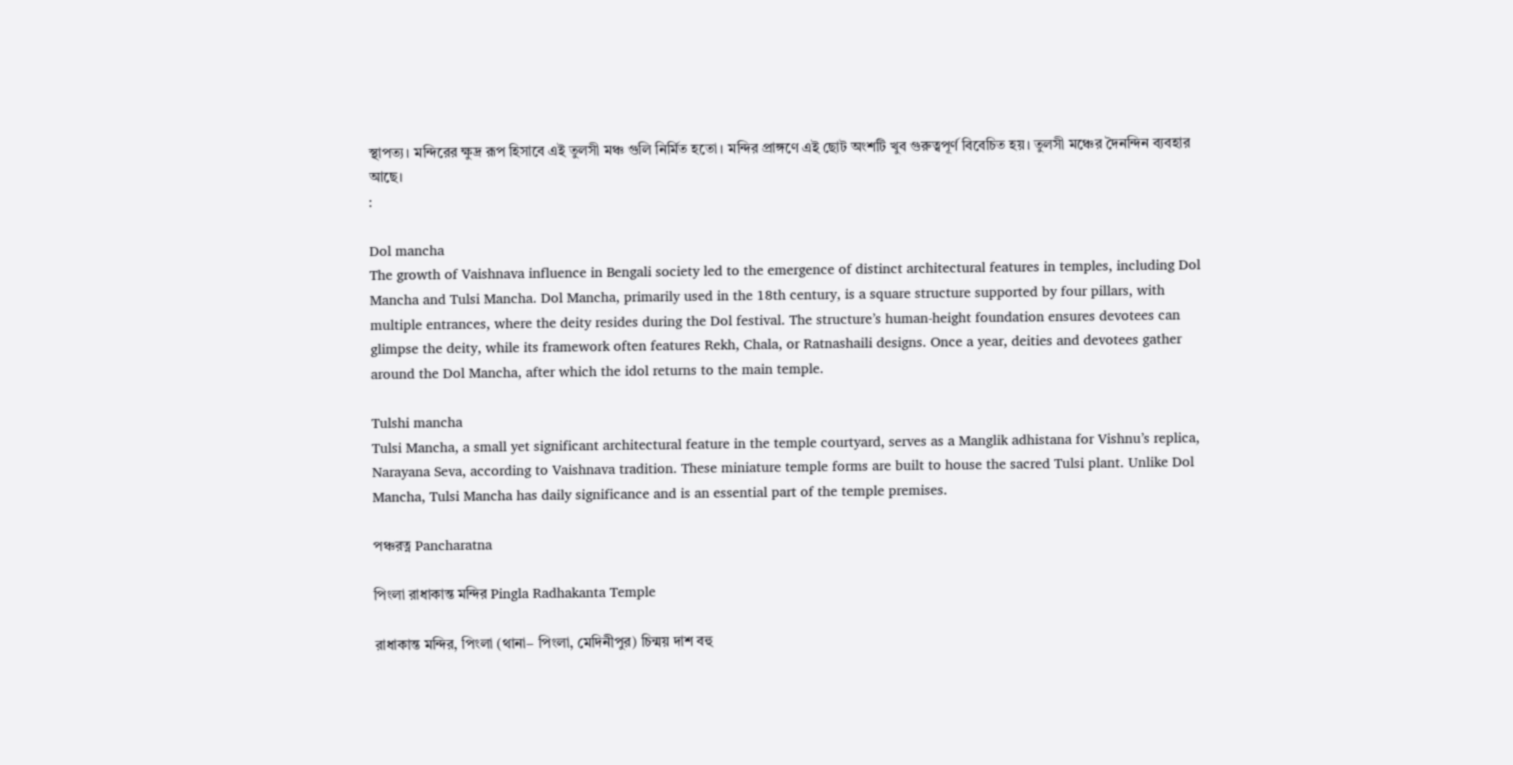স্থাপত্য। মন্দিরের ক্ষুদ্র রূপ হিসাবে এই তুলসী মঞ্চ গুলি নির্মিত হতো। মন্দির প্রাঙ্গণে এই ছোট অংশটি খুব গুরুত্বপূর্ণ বিবেচিত হয়। তুলসী মঞ্চের দৈনন্দিন ব্যবহার আছে।
:

Dol mancha
The growth of Vaishnava influence in Bengali society led to the emergence of distinct architectural features in temples, including Dol Mancha and Tulsi Mancha. Dol Mancha, primarily used in the 18th century, is a square structure supported by four pillars, with multiple entrances, where the deity resides during the Dol festival. The structure’s human-height foundation ensures devotees can glimpse the deity, while its framework often features Rekh, Chala, or Ratnashaili designs. Once a year, deities and devotees gather around the Dol Mancha, after which the idol returns to the main temple.

Tulshi mancha
Tulsi Mancha, a small yet significant architectural feature in the temple courtyard, serves as a Manglik adhistana for Vishnu’s replica, Narayana Seva, according to Vaishnava tradition. These miniature temple forms are built to house the sacred Tulsi plant. Unlike Dol Mancha, Tulsi Mancha has daily significance and is an essential part of the temple premises.

পঞ্চরত্ন Pancharatna

পিংলা রাধাকান্ত মন্দির Pingla Radhakanta Temple

রাধাকান্ত মন্দির, পিংলা (থানা– পিংলা, মেদিনীপুর) চিন্ময় দাশ বহু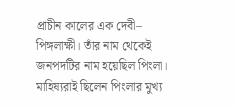প্রাচীন কালের এক দেবী– পিঙ্গলাক্ষী। তাঁর নাম থেকেই জনপদটির নাম হয়েছিল পিংলা। মাহিষ্যরাই ছিলেন পিংলার মুখ্য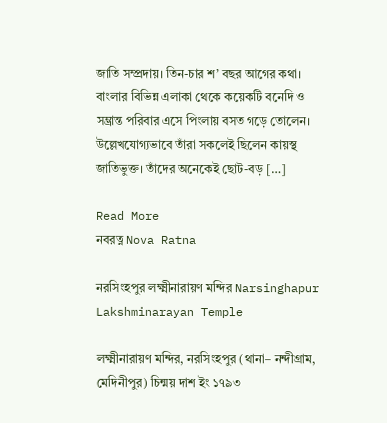জাতি সম্প্রদায়। তিন-চার শ’ বছর আগের কথা। বাংলার বিভিন্ন এলাকা থেকে কয়েকটি বনেদি ও সম্ভ্রান্ত পরিবার এসে পিংলায় বসত গড়ে তোলেন। উল্লেখযোগ্যভাবে তাঁরা সকলেই ছিলেন কায়স্থ জাতিভুক্ত। তাঁদের অনেকেই ছোট-বড় […]

Read More
নবরত্ন Nova Ratna

নরসিংহপুর লক্ষ্মীনারায়ণ মন্দির Narsinghapur Lakshminarayan Temple

লক্ষ্মীনারায়ণ মন্দির, নরসিংহপুর (থানা– নন্দীগ্রাম, মেদিনীপুর) চিন্ময় দাশ ইং ১৭৯৩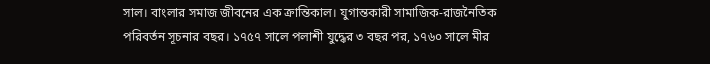সাল। বাংলার সমাজ জীবনের এক ক্রান্তিকাল। যুগান্তকারী সামাজিক-রাজনৈতিক পরিবর্তন সূচনার বছর। ১৭৫৭ সালে পলাশী যুদ্ধের ৩ বছর পর, ১৭৬০ সালে মীর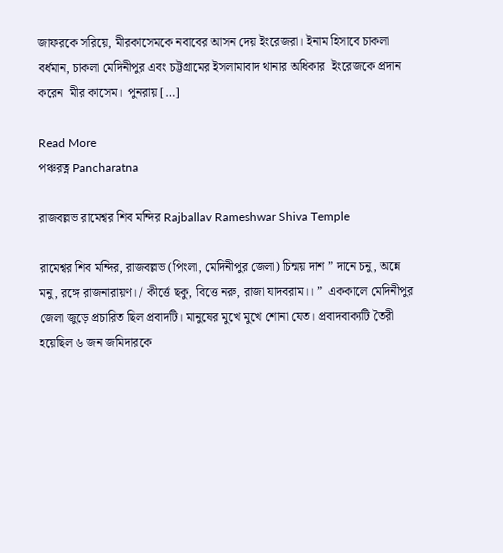জাফরকে সরিয়ে, মীরকাসেমকে নবাবের আসন দেয় ইংরেজরা। ইনাম হিসাবে চাকলা বর্ধমান, চাকলা মেদিনীপুর এবং চট্টগ্রামের ইসলামাবাদ থানার অধিকার  ইংরেজকে প্রদান করেন  মীর কাসেম।  পুনরায় […]

Read More
পঞ্চরত্ন Pancharatna

রাজবল্লভ রামেশ্বর শিব মন্দির Rajballav Rameshwar Shiva Temple

রামেশ্বর শিব মন্দির, রাজবল্লভ (পিংলা, মেদিনীপুর জেলা) চিন্ময় দাশ ” দানে চনু, অন্নে মনু, রঙ্গে রাজনারায়ণ। / কীর্ত্তে ছকু, বিত্তে নরু, রাজা যাদবরাম।। ”  এককালে মেদিনীপুর জেলা জুড়ে প্রচারিত ছিল প্রবাদটি। মানুষের মুখে মুখে শোনা যেত। প্ৰবাদবাক্যটি তৈরী হয়েছিল ৬ জন জমিদারকে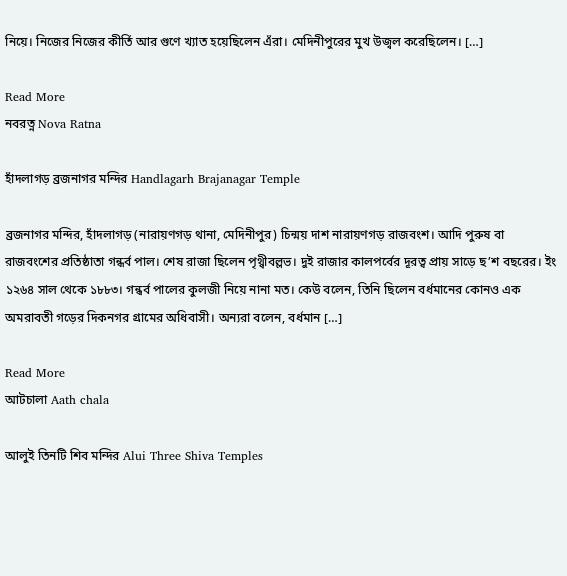নিয়ে। নিজের নিজের কীর্তি আর গুণে খ্যাত হয়েছিলেন এঁরা। মেদিনীপুরের মুখ উজ্বল করেছিলেন। […]

Read More
নবরত্ন Nova Ratna

হাঁদলাগড় ব্রজনাগর মন্দির Handlagarh Brajanagar Temple

ব্রজনাগর মন্দির, হাঁদলাগড় (নারায়ণগড় থানা, মেদিনীপুর) চিন্ময় দাশ নারায়ণগড় রাজবংশ। আদি পুরুষ বা রাজবংশের প্রতিষ্ঠাতা গন্ধর্ব পাল। শেষ রাজা ছিলেন পৃথ্বীবল্লভ। দুই রাজার কালপর্বের দূরত্ব প্রায় সাড়ে ছ’শ বছরের। ইং ১২৬৪ সাল থেকে ১৮৮৩। গন্ধর্ব পালের কুলজী নিয়ে নানা মত। কেউ বলেন, তিনি ছিলেন বর্ধমানের কোনও এক অমরাবতী গড়ের দিকনগর গ্রামের অধিবাসী। অন্যরা বলেন, বর্ধমান […]

Read More
আটচালা Aath chala

আলুই তিনটি শিব মন্দির Alui Three Shiva Temples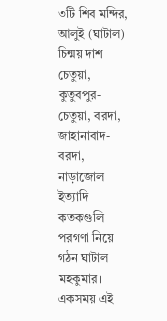৩টি শিব মন্দির, আলুই (ঘাটাল) চিন্ময় দাশ চেতুয়া, কুতুবপুর-চেতুয়া, বরদা, জাহানাবাদ-বরদা, নাড়াজোল ইত্যাদি কতকগুলি পরগণা নিয়ে গঠন ঘাটাল মহকুমার। একসময় এই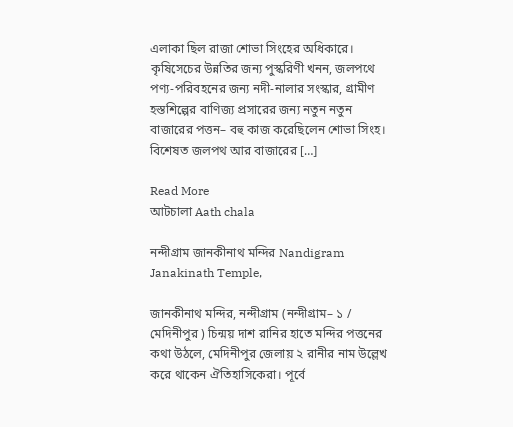এলাকা ছিল রাজা শোভা সিংহের অধিকারে। কৃষিসেচের উন্নতির জন্য পুস্করিণী খনন, জলপথে পণ্য-পরিবহনের জন্য নদী-নালার সংস্কার, গ্রামীণ হস্তশিল্পের বাণিজ্য প্রসারের জন্য নতুন নতুন বাজারের পত্তন– বহু কাজ করেছিলেন শোভা সিংহ। বিশেষত জলপথ আর বাজারের […]

Read More
আটচালা Aath chala

নন্দীগ্রাম জানকীনাথ মন্দির Nandigram Janakinath Temple,

জানকীনাথ মন্দির, নন্দীগ্রাম (নন্দীগ্রাম– ১ / মেদিনীপুর ) চিন্ময় দাশ রানির হাতে মন্দির পত্তনের কথা উঠলে, মেদিনীপুর জেলায় ২ রানীর নাম উল্লেখ করে থাকেন ঐতিহাসিকেরা। পূর্বে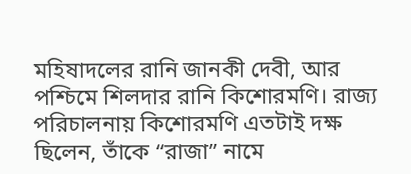মহিষাদলের রানি জানকী দেবী, আর পশ্চিমে শিলদার রানি কিশোরমণি। রাজ্য পরিচালনায় কিশোরমণি এতটাই দক্ষ ছিলেন, তাঁকে “রাজা” নামে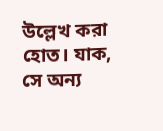উল্লেখ করা হোত। যাক, সে অন্য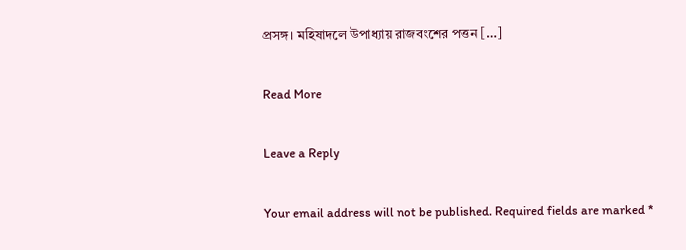প্রসঙ্গ। মহিষাদলে উপাধ্যায় রাজবংশের পত্তন […]

Read More

Leave a Reply

Your email address will not be published. Required fields are marked *